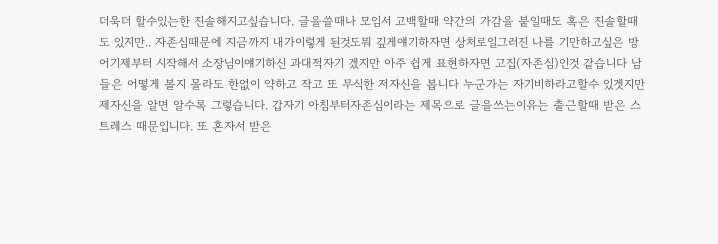더욱더 할수있는한 진솔해지고싶습니다. 글을쓸때나 모임서 고백할때 약간의 가감을 붙일때도 혹은 진솔할때도 있지만.. 자존심때문에 지금까지 내가이렇게 된것도뭐 깊게얘기하자면 상처로일그러진 나를 기만하고싶은 방어기제부터 시작해서 소장님이얘기하신 과대적자기 겠지만 아주 쉽게 표현하자면 고집(자존심)인것 같습니다 남들은 어떻게 볼지 몰라도 한없이 약하고 작고 또 무식한 저자신을 봅니다 누군가는 자기비하라고할수 있겟지만 제자신을 알면 알수록 그렇습니다. 갑자기 아침부터자존심이라는 제목으로 글을쓰는이유는 출근할때 받은 스트레스 때문입니다. 또 혼자서 받은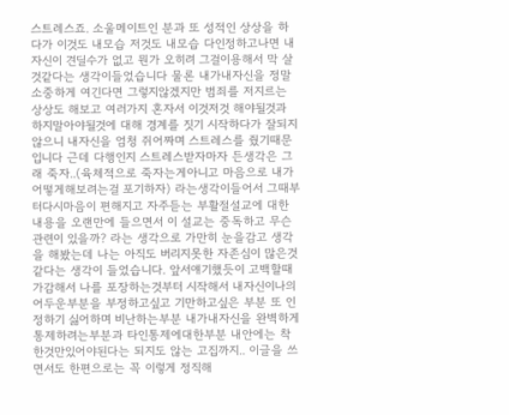스트레스죠. 소울메이트인 분과 또 성적인 상상을 하다가 이것도 내모습 저것도 내모습 다인정하고나면 내자신이 견딜수가 없고 뭔가 오히려 그걸이용해서 막 살것같다는 생각이들었습니다 물론 내가내자신을 정말 소중하게 여긴다면 그렇지않겠지만 범죄를 저지르는 상상도 해보고 여러가지 혼자서 이것저것 해야될것과 하지말아야될것에 대해 경계를 짓기 시작하다가 잘되지않으니 내자신을 엄청 쥐어짜며 스트레스를 줬기때문입니다 근데 다행인지 스트레스받자마자 든생각은 그래 죽자..(육체적으로 죽자는게아니고 마음으로 내가 어떻게해보려는걸 포기하자) 라는생각이들어서 그때부터다시마음이 편해지고 자주듣는 부활절설교에 대한 내용을 오랜만에 들으면서 이 설교는 중독하고 무슨관련이 있을까? 라는 생각으로 가만히 눈을감고 생각을 해봤는데 나는 아직도 버리지못한 자존심이 많은것 같다는 생각이 들었습니다. 앞서얘기했듯이 고백할때 가감해서 나를 포장하는것부터 시작해서 내자신이나의어두운부분을 부정하고싶고 기만하고싶은 부분 또 인정하기 싫어하며 비난하는부분 내가내자신을 완벽하게 통제하려는부분과 타인통제에대한부분 내안에는 착한것만있어야된다는 되지도 않는 고집까지.. 이글을 쓰면서도 한편으로는 꼭 이렇게 정직해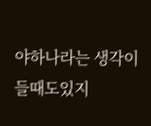야하나라는 생각이들때도있지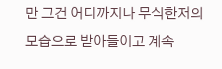만 그건 어디까지나 무식한저의모습으로 받아들이고 계속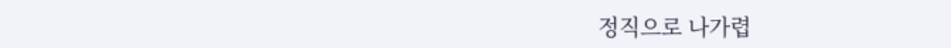정직으로 나가렵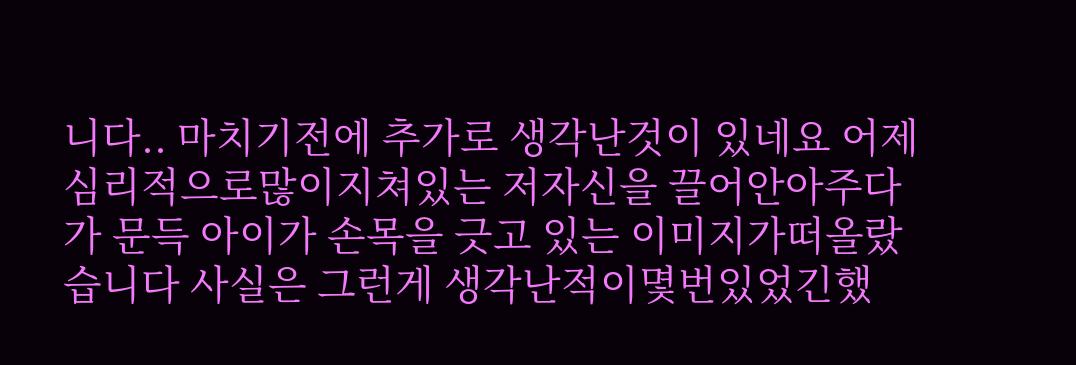니다.. 마치기전에 추가로 생각난것이 있네요 어제 심리적으로많이지쳐있는 저자신을 끌어안아주다가 문득 아이가 손목을 긋고 있는 이미지가떠올랐습니다 사실은 그런게 생각난적이몇번있었긴했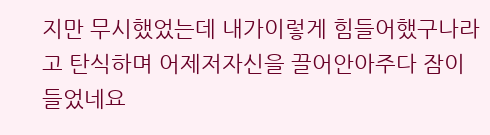지만 무시했었는데 내가이렇게 힘들어했구나라고 탄식하며 어제저자신을 끌어안아주다 잠이들었네요